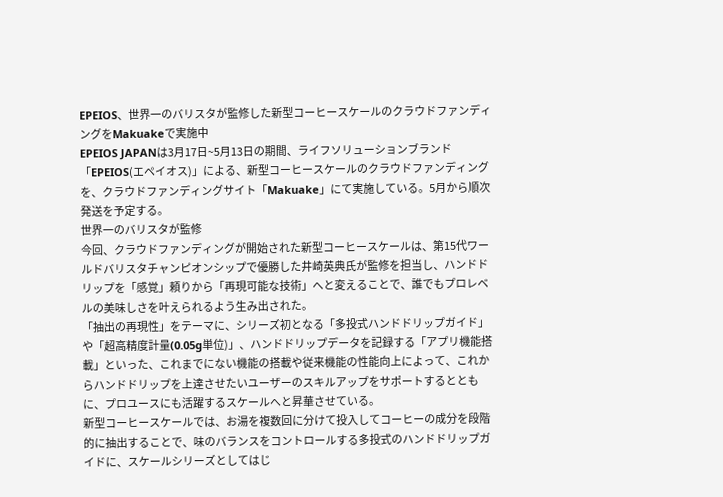EPEIOS、世界一のバリスタが監修した新型コーヒースケールのクラウドファンディングをMakuakeで実施中
EPEIOS JAPANは3月17日~5月13日の期間、ライフソリューションブランド「EPEIOS(エペイオス)」による、新型コーヒースケールのクラウドファンディングを、クラウドファンディングサイト「Makuake」にて実施している。5月から順次発送を予定する。
世界一のバリスタが監修
今回、クラウドファンディングが開始された新型コーヒースケールは、第15代ワールドバリスタチャンピオンシップで優勝した井崎英典氏が監修を担当し、ハンドドリップを「感覚」頼りから「再現可能な技術」へと変えることで、誰でもプロレベルの美味しさを叶えられるよう生み出された。
「抽出の再現性」をテーマに、シリーズ初となる「多投式ハンドドリップガイド」や「超高精度計量(0.05g単位)」、ハンドドリップデータを記録する「アプリ機能搭載」といった、これまでにない機能の搭載や従来機能の性能向上によって、これからハンドドリップを上達させたいユーザーのスキルアップをサポートするとともに、プロユースにも活躍するスケールへと昇華させている。
新型コーヒースケールでは、お湯を複数回に分けて投入してコーヒーの成分を段階的に抽出することで、味のバランスをコントロールする多投式のハンドドリップガイドに、スケールシリーズとしてはじ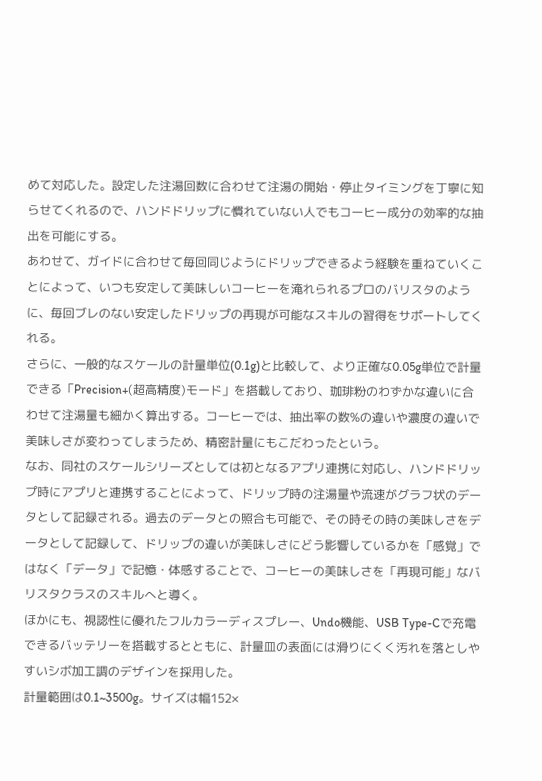めて対応した。設定した注湯回数に合わせて注湯の開始・停止タイミングを丁寧に知らせてくれるので、ハンドドリップに慣れていない人でもコーヒー成分の効率的な抽出を可能にする。
あわせて、ガイドに合わせて毎回同じようにドリップできるよう経験を重ねていくことによって、いつも安定して美味しいコーヒーを淹れられるプロのバリスタのように、毎回ブレのない安定したドリップの再現が可能なスキルの習得をサポートしてくれる。
さらに、一般的なスケールの計量単位(0.1g)と比較して、より正確な0.05g単位で計量できる「Precision+(超高精度)モード」を搭載しており、珈琲粉のわずかな違いに合わせて注湯量も細かく算出する。コーヒーでは、抽出率の数%の違いや濃度の違いで美味しさが変わってしまうため、精密計量にもこだわったという。
なお、同社のスケールシリーズとしては初となるアプリ連携に対応し、ハンドドリップ時にアプリと連携することによって、ドリップ時の注湯量や流速がグラフ状のデータとして記録される。過去のデータとの照合も可能で、その時その時の美味しさをデータとして記録して、ドリップの違いが美味しさにどう影響しているかを「感覚」ではなく「データ」で記憶・体感することで、コーヒーの美味しさを「再現可能」なバリスタクラスのスキルへと導く。
ほかにも、視認性に優れたフルカラーディスプレー、Undo機能、USB Type-Cで充電できるバッテリーを搭載するとともに、計量皿の表面には滑りにくく汚れを落としやすいシボ加工調のデザインを採用した。
計量範囲は0.1~3500g。サイズは幅152×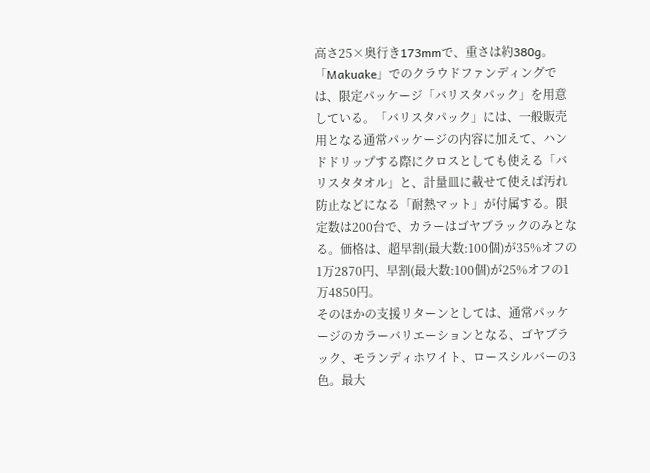高さ25×奥行き173mmで、重さは約380g。
「Makuake」でのクラウドファンディングでは、限定パッケージ「バリスタパック」を用意している。「バリスタパック」には、一般販売用となる通常パッケージの内容に加えて、ハンドドリップする際にクロスとしても使える「バリスタタオル」と、計量皿に載せて使えば汚れ防止などになる「耐熱マット」が付属する。限定数は200台で、カラーはゴヤブラックのみとなる。価格は、超早割(最大数:100個)が35%オフの1万2870円、早割(最大数:100個)が25%オフの1万4850円。
そのほかの支援リターンとしては、通常パッケージのカラーバリエーションとなる、ゴヤブラック、モランディホワイト、ロースシルバーの3色。最大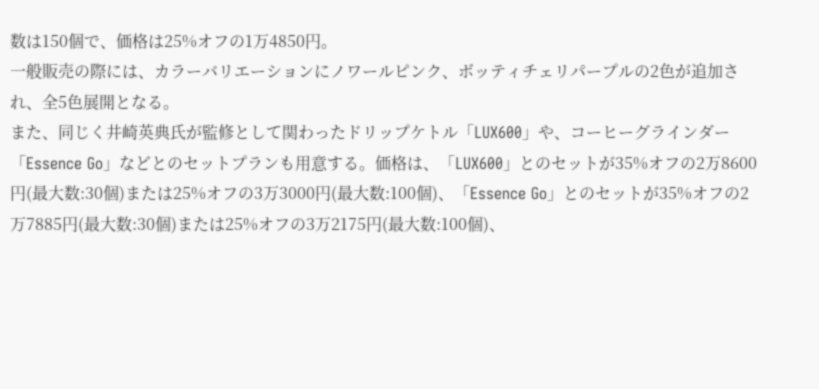数は150個で、価格は25%オフの1万4850円。
一般販売の際には、カラーバリエーションにノワールピンク、ボッティチェリパープルの2色が追加され、全5色展開となる。
また、同じく井崎英典氏が監修として関わったドリップケトル「LUX600」や、コーヒーグラインダー「Essence Go」などとのセットプランも用意する。価格は、「LUX600」とのセットが35%オフの2万8600円(最大数:30個)または25%オフの3万3000円(最大数:100個)、「Essence Go」とのセットが35%オフの2万7885円(最大数:30個)または25%オフの3万2175円(最大数:100個)、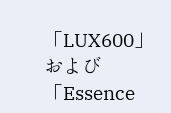「LUX600」および「Essence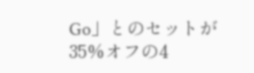Go」とのセットが35%オフの4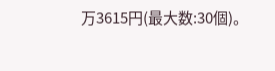万3615円(最大数:30個)。